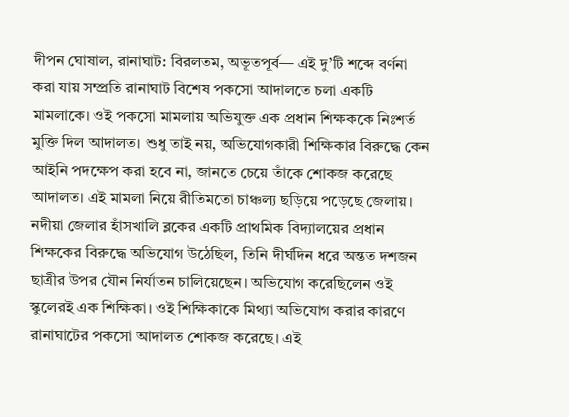দীপন ঘোষাল, রানাঘাট: বিরলতম, অভূতপূর্ব— এই দু’টি শব্দে বর্ণনা করা যায় সম্প্রতি রানাঘাট বিশেষ পকসো আদালতে চলা একটি মামলাকে। ওই পকসো মামলায় অভিযুক্ত এক প্রধান শিক্ষককে নিঃশর্ত মুক্তি দিল আদালত। শুধু তাই নয়, অভিযোগকারী শিক্ষিকার বিরুদ্ধে কেন আইনি পদক্ষেপ করা হবে না, জানতে চেয়ে তাঁকে শোকজ করেছে আদালত। এই মামলা নিয়ে রীতিমতো চাঞ্চল্য ছড়িয়ে পড়েছে জেলায়। নদীয়া জেলার হাঁসখালি ব্লকের একটি প্রাথমিক বিদ্যালয়ের প্রধান শিক্ষকের বিরুদ্ধে অভিযোগ উঠেছিল, তিনি দীর্ঘদিন ধরে অন্তত দশজন ছাত্রীর উপর যৌন নির্যাতন চালিয়েছেন। অভিযোগ করেছিলেন ওই স্কুলেরই এক শিক্ষিকা। ওই শিক্ষিকাকে মিথ্যা অভিযোগ করার কারণে রানাঘাটের পকসো আদালত শোকজ করেছে। এই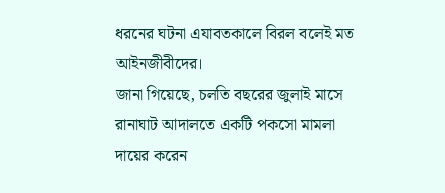ধরনের ঘটনা এযাবতকালে বিরল বলেই মত আইনজীবীদের।
জানা গিয়েছে, চলতি বছরের জুলাই মাসে রানাঘাট আদালতে একটি পকসো মামলা দায়ের করেন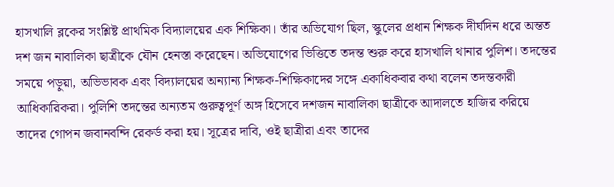হাসখালি ব্লকের সংশ্লিষ্ট প্রাথমিক বিদ্যালয়ের এক শিক্ষিকা। তাঁর অভিযোগ ছিল, স্কুলের প্রধান শিক্ষক দীর্ঘদিন ধরে অন্তত দশ জন নাবালিকা ছাত্রীকে যৌন হেনস্তা করেছেন। অভিযোগের ভিত্তিতে তদন্ত শুরু করে হাসখালি থানার পুলিশ। তদন্তের সময়ে পড়ুয়া, অভিভাবক এবং বিদ্যালয়ের অন্যান্য শিক্ষক-শিক্ষিকাদের সঙ্গে একাধিকবার কথা বলেন তদন্তকারী আধিকারিকরা। পুলিশি তদন্তের অন্যতম গুরুত্বপূর্ণ অঙ্গ হিসেবে দশজন নাবালিকা ছাত্রীকে আদালতে হাজির করিয়ে তাদের গোপন জবানবন্দি রেকর্ড করা হয়। সূত্রের দাবি, ওই ছাত্রীরা এবং তাদের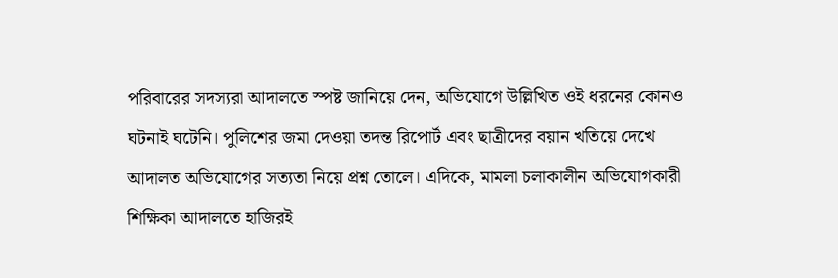পরিবারের সদস্যরা আদালতে স্পষ্ট জানিয়ে দেন, অভিযোগে উল্লিখিত ওই ধরনের কোনও ঘটনাই ঘটেনি। পুলিশের জমা দেওয়া তদন্ত রিপোর্ট এবং ছাত্রীদের বয়ান খতিয়ে দেখে আদালত অভিযোগের সত্যতা নিয়ে প্রশ্ন তোলে। এদিকে, মামলা চলাকালীন অভিযোগকারী শিক্ষিকা আদালতে হাজিরই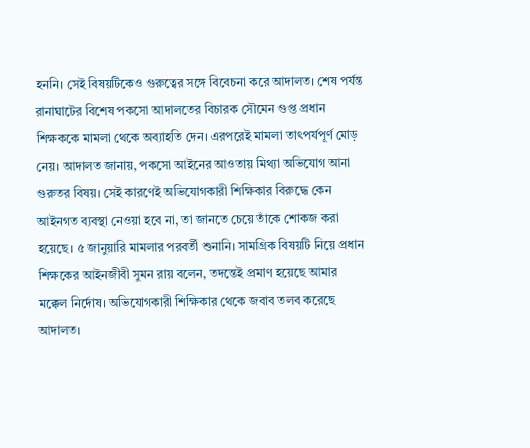হননি। সেই বিষয়টিকেও গুরুত্বের সঙ্গে বিবেচনা করে আদালত। শেষ পর্যন্ত রানাঘাটের বিশেষ পকসো আদালতের বিচারক সৌমেন গুপ্ত প্রধান শিক্ষককে মামলা থেকে অব্যাহতি দেন। এরপরেই মামলা তাৎপর্যপূর্ণ মোড় নেয়। আদালত জানায়, পকসো আইনের আওতায় মিথ্যা অভিযোগ আনা গুরুতর বিষয়। সেই কারণেই অভিযোগকারী শিক্ষিকার বিরুদ্ধে কেন আইনগত ব্যবস্থা নেওয়া হবে না, তা জানতে চেয়ে তাঁকে শোকজ করা হয়েছে। ৫ জানুয়ারি মামলার পরবর্তী শুনানি। সামগ্রিক বিষয়টি নিয়ে প্রধান শিক্ষকের আইনজীবী সুমন রায় বলেন, তদন্তেই প্রমাণ হয়েছে আমার মক্কেল নির্দোষ। অভিযোগকারী শিক্ষিকার থেকে জবাব তলব করেছে আদালত।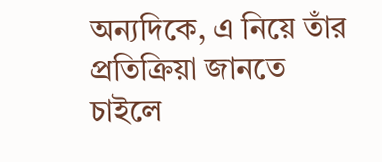অন্যদিকে, এ নিয়ে তাঁর প্রতিক্রিয়া জানতে চাইলে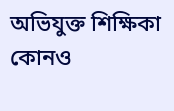অভিযুক্ত শিক্ষিকা কোনও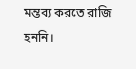মন্তব্য করতে রাজি হননি।